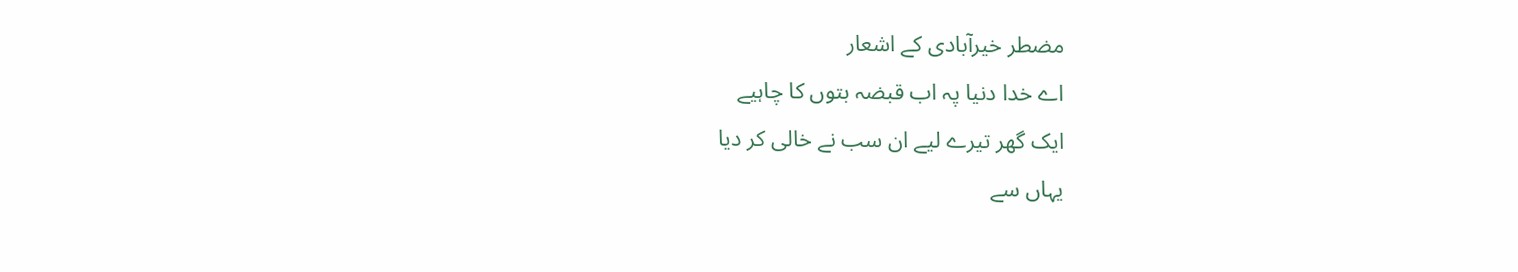مضطر خیرآبادی کے اشعار
اے خدا دنیا پہ اب قبضہ بتوں کا چاہیے
ایک گھر تیرے لیے ان سب نے خالی کر دیا
یہاں سے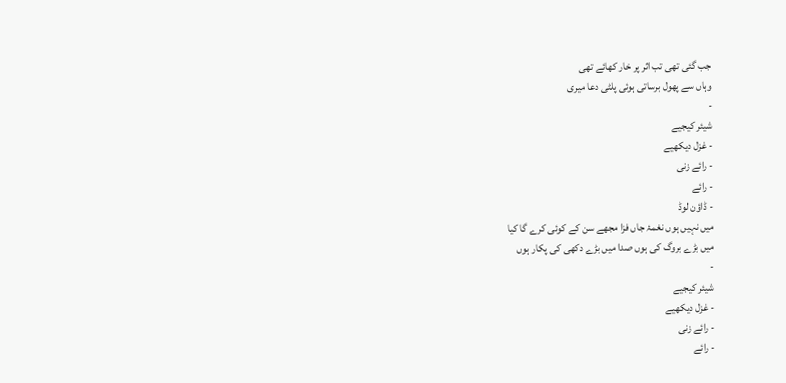جب گئی تھی تب اثر پر خار کھائے تھی
وہاں سے پھول برساتی ہوئی پلٹی دعا میری
-
شیئر کیجیے
- غزل دیکھیے
- رائے زنی
- رائے
- ڈاؤن لوڈ
میں نہیں ہوں نغمۂ جاں فزا مجھے سن کے کوئی کرے گا کیا
میں بڑے بروگ کی ہوں صدا میں بڑے دکھی کی پکار ہوں
-
شیئر کیجیے
- غزل دیکھیے
- رائے زنی
- رائے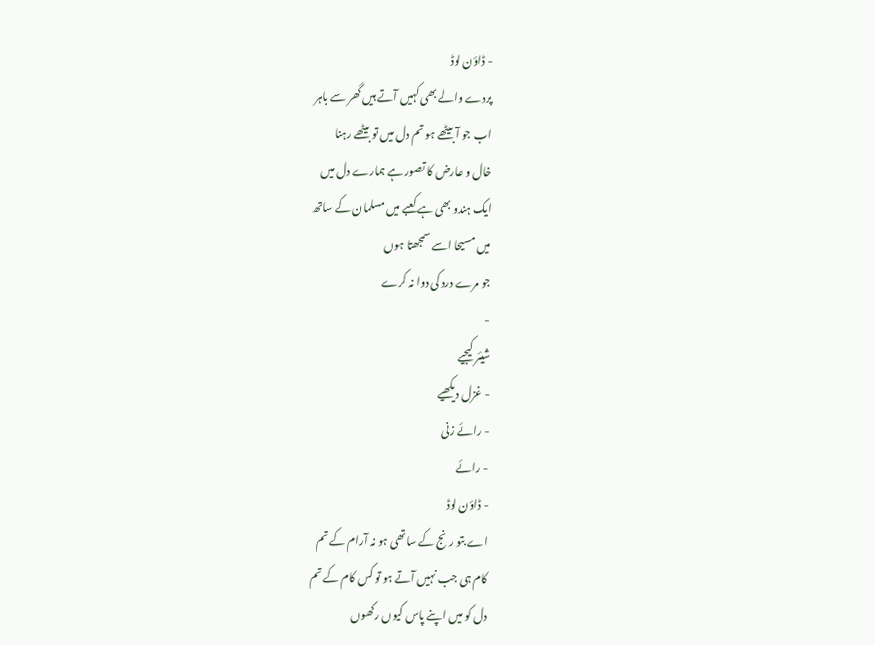- ڈاؤن لوڈ
پردے والے بھی کہیں آتے ہیں گھر سے باہر
اب جو آ بیٹھے ہو تم دل میں تو بیٹھے رہنا
خال و عارض کا تصور ہے ہمارے دل میں
ایک ہندو بھی ہے کعبے میں مسلمان کے ساتھ
میں مسیحا اسے سمجھتا ہوں
جو مرے درد کی دوا نہ کرے
-
شیئر کیجیے
- غزل دیکھیے
- رائے زنی
- رائے
- ڈاؤن لوڈ
اے بتو رنج کے ساتھی ہو نہ آرام کے تم
کام ہی جب نہیں آتے ہو تو کس کام کے تم
دل کو میں اپنے پاس کیوں رکھوں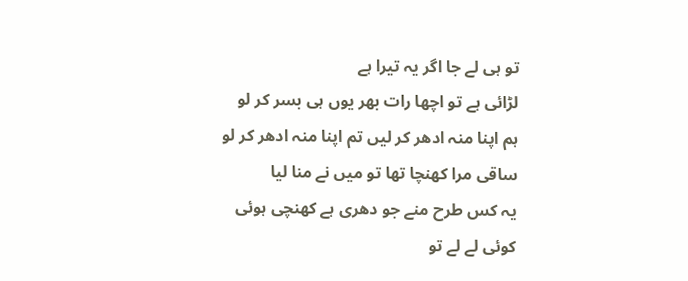تو ہی لے جا اگر یہ تیرا ہے
لڑائی ہے تو اچھا رات بھر یوں ہی بسر کر لو
ہم اپنا منہ ادھر کر لیں تم اپنا منہ ادھر کر لو
ساقی مرا کھنچا تھا تو میں نے منا لیا
یہ کس طرح منے جو دھری ہے کھنچی ہوئی
کوئی لے لے تو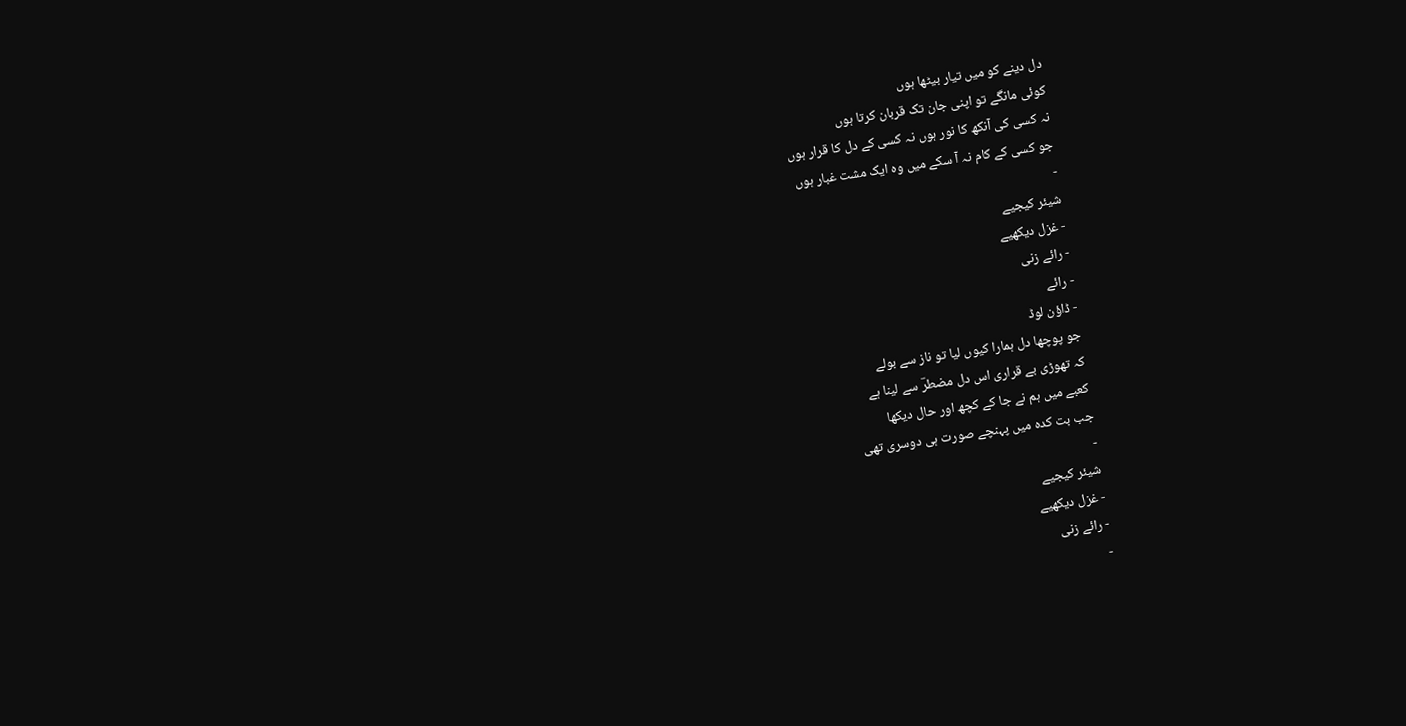دل دینے کو میں تیار بیٹھا ہوں
کوئی مانگے تو اپنی جان تک قربان کرتا ہوں
نہ کسی کی آنکھ کا نور ہوں نہ کسی کے دل کا قرار ہوں
جو کسی کے کام نہ آ سکے میں وہ ایک مشت غبار ہوں
-
شیئر کیجیے
- غزل دیکھیے
- رائے زنی
- رائے
- ڈاؤن لوڈ
جو پوچھا دل ہمارا کیوں لیا تو ناز سے بولے
کہ تھوڑی بے قراری اس دل مضطرؔ سے لینا ہے
کعبے میں ہم نے جا کے کچھ اور حال دیکھا
جب بت کدہ میں پہنچے صورت ہی دوسری تھی
-
شیئر کیجیے
- غزل دیکھیے
- رائے زنی
-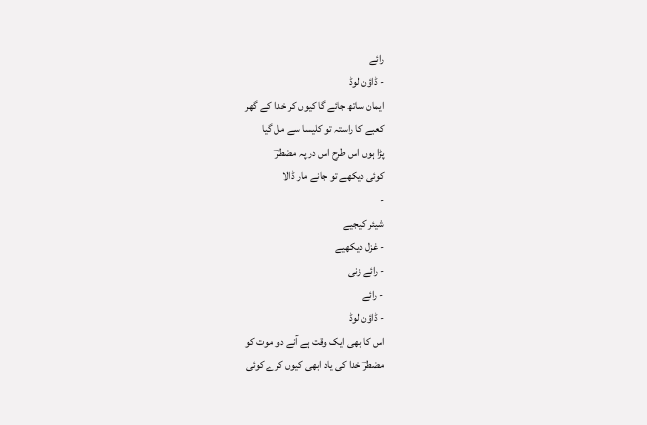رائے
- ڈاؤن لوڈ
ایمان ساتھ جائے گا کیوں کر خدا کے گھر
کعبے کا راستہ تو کلیسا سے مل گیا
پڑا ہوں اس طرح اس در پہ مضطرؔ
کوئی دیکھے تو جانے مار ڈالا
-
شیئر کیجیے
- غزل دیکھیے
- رائے زنی
- رائے
- ڈاؤن لوڈ
اس کا بھی ایک وقت ہے آنے دو موت کو
مضطرؔ خدا کی یاد ابھی کیوں کرے کوئی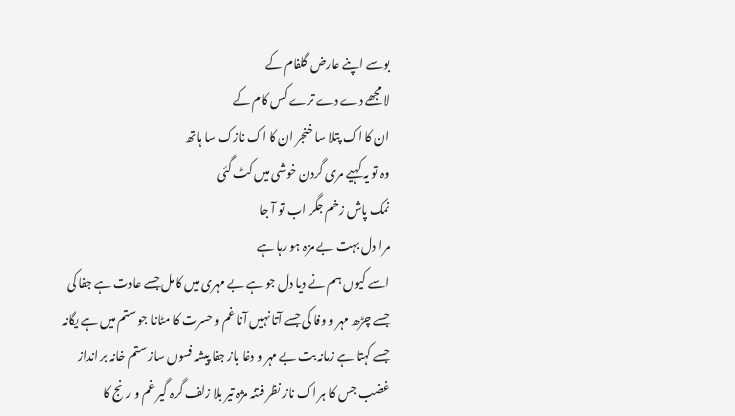بوسے اپنے عارض گلفام کے
لا مجھے دے دے ترے کس کام کے
ان کا اک پتلا سا خنجر ان کا اک نازک سا ہاتھ
وہ تو یہ کہیے مری گردن خوشی میں کٹ گئی
نمک پاش زخم جگر اب تو آ جا
مرا دل بہت بے مزہ ہو رہا ہے
اسے کیوں ہم نے دیا دل جو ہے بے مہری میں کامل جسے عادت ہے جفا کی
جسے چڑھ مہر و وفا کی جسے آتا نہیں آنا غم و حسرت کا مٹانا جو ستم میں ہے یگانہ
جسے کہتا ہے زمانہ بت بے مہر و دغا باز جفا پیشہ فسوں ساز ستم خانہ بر انداز
غضب جس کا ہر اک ناز نظر فتنہ مژہ تیر بلا زلف گرہ گیر غم و رنج کا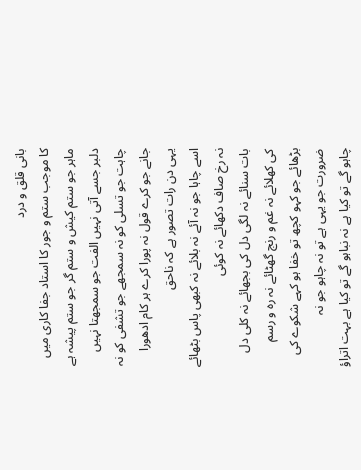بانی قلق و درد
کا موجب ستم و جور کا استاد جفا کاری میں ماہر جو ستم کیش و ستم گر جو ستم پیشہ ہے
دلبر جسے آتی نہیں الفت جو سمجھتا نہیں چاہت جو تسلی کو نہ سمجھے جو تشفی کو نہ
جانے جو کرے قول نہ پورا کرے ہر کام ادھورا یہی دن رات تصور ہے کہ ناحق
اسے چاہا جو نہ آئے نہ بلائے نہ کبھی پاس بٹھائے نہ رخ صاف دکھائے نہ کوئی
بات سنائے نہ لگی دل کی بجھائے نہ کلی دل کی کھلائے نہ غم و رنج گھٹائے نہ رہ و رسم
بڑھائے جو کہو کچھ تو خفا ہو کہے شکوے کی ضرورت جو یہی ہے تو نہ چاہو جو نہ
چاہو گے تو کیا ہے نہ نباہو گے تو کیا ہے بہت اتراؤ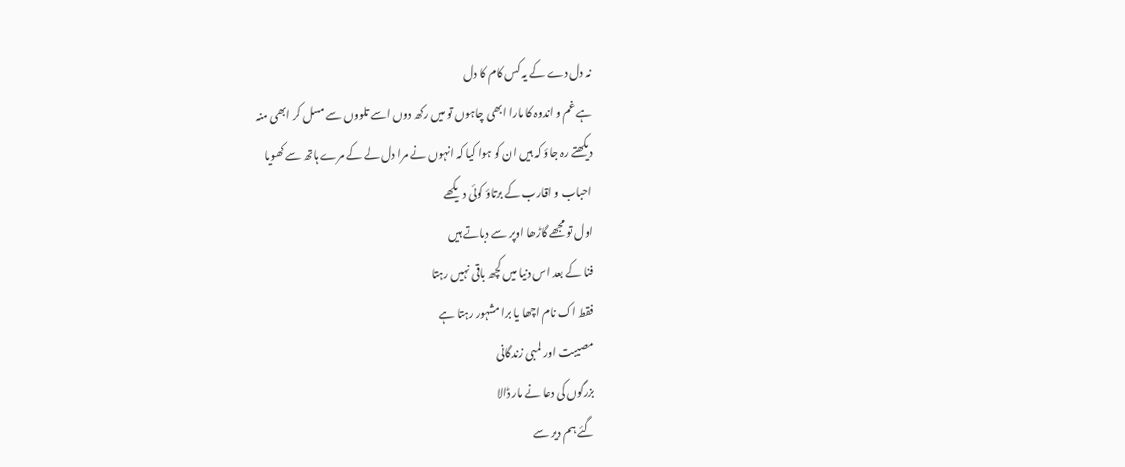نہ دل دے کے یہ کس کام کا دل
ہے غم و اندوہ کا مارا ابھی چاہوں تو میں رکھ دوں اسے تلووں سے مسل کر ابھی منہ
دیکھتے رہ جاؤ کہ ہیں ان کو ہوا کیا کہ انہوں نے مرا دل لے کے مرے ہاتھ سے کھویا
احباب و اقارب کے برتاؤ کوئی دیکھے
اول تو مجھے گاڑھا اوپر سے دباتے ہیں
فنا کے بعد اس دنیا میں کچھ باقی نہیں رہتا
فقط اک نام اچھا یا برا مشہور رہتا ہے
مصیبت اور لمبی زندگانی
بزرگوں کی دعا نے مار ڈالا
گئے ہم دیر سے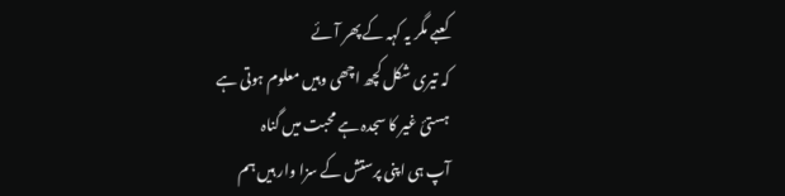کعبے مگر یہ کہہ کے پھر آئے
کہ تیری شکل کچھ اچھی وہیں معلوم ہوتی ہے
ہستئ غیر کا سجدہ ہے محبت میں گناہ
آپ ہی اپنی پرستش کے سزا وار ہیں ہم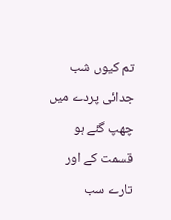تم کیوں شب جدائی پردے میں چھپ گئے ہو
قسمت کے اور تارے سب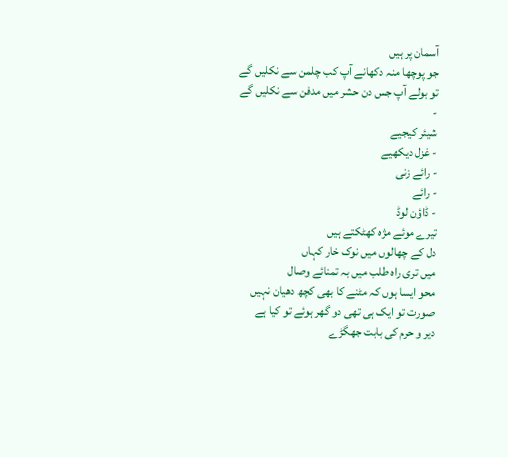آسمان پر ہیں
جو پوچھا منہ دکھانے آپ کب چلمن سے نکلیں گے
تو بولے آپ جس دن حشر میں مدفن سے نکلیں گے
-
شیئر کیجیے
- غزل دیکھیے
- رائے زنی
- رائے
- ڈاؤن لوڈ
تیرے موئے مژہ کھٹکتے ہیں
دل کے چھالوں میں نوک خار کہاں
میں تری راہ طلب میں بہ تمنائے وصال
محو ایسا ہوں کہ مٹنے کا بھی کچھ دھیان نہیں
صورت تو ایک ہی تھی دو گھر ہوئے تو کیا ہے
دیر و حرم کی بابت جھگڑے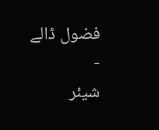فضول ڈالے
-
شیئر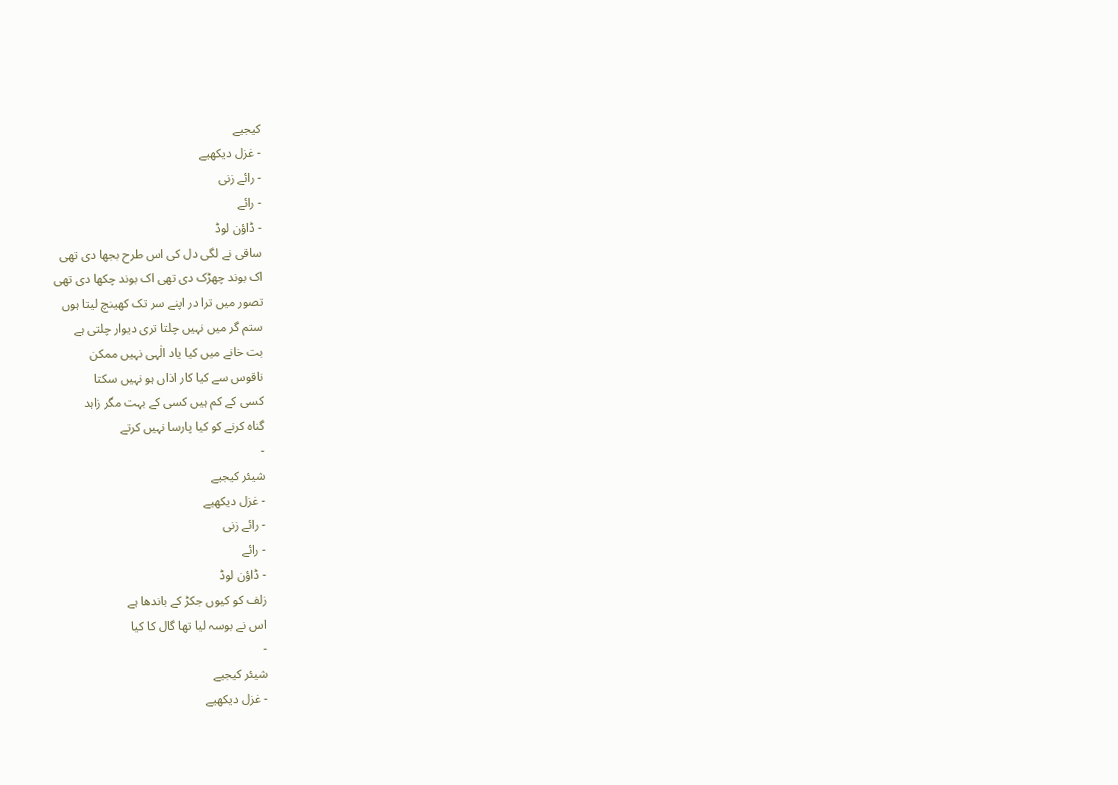کیجیے
- غزل دیکھیے
- رائے زنی
- رائے
- ڈاؤن لوڈ
ساقی نے لگی دل کی اس طرح بجھا دی تھی
اک بوند چھڑک دی تھی اک بوند چکھا دی تھی
تصور میں ترا در اپنے سر تک کھینچ لیتا ہوں
ستم گر میں نہیں چلتا تری دیوار چلتی ہے
بت خانے میں کیا یاد الٰہی نہیں ممکن
ناقوس سے کیا کار اذاں ہو نہیں سکتا
کسی کے کم ہیں کسی کے بہت مگر زاہد
گناہ کرنے کو کیا پارسا نہیں کرتے
-
شیئر کیجیے
- غزل دیکھیے
- رائے زنی
- رائے
- ڈاؤن لوڈ
زلف کو کیوں جکڑ کے باندھا ہے
اس نے بوسہ لیا تھا گال کا کیا
-
شیئر کیجیے
- غزل دیکھیے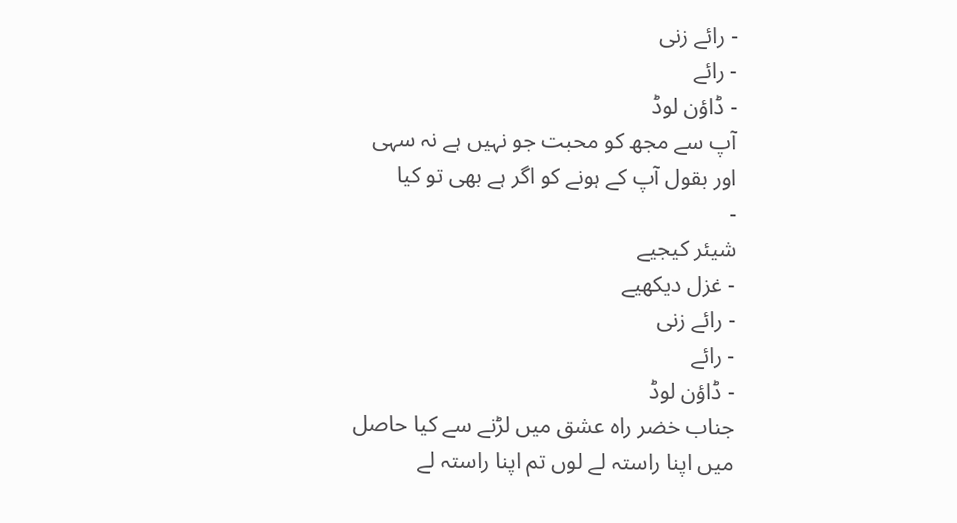- رائے زنی
- رائے
- ڈاؤن لوڈ
آپ سے مجھ کو محبت جو نہیں ہے نہ سہی
اور بقول آپ کے ہونے کو اگر ہے بھی تو کیا
-
شیئر کیجیے
- غزل دیکھیے
- رائے زنی
- رائے
- ڈاؤن لوڈ
جناب خضر راہ عشق میں لڑنے سے کیا حاصل
میں اپنا راستہ لے لوں تم اپنا راستہ لے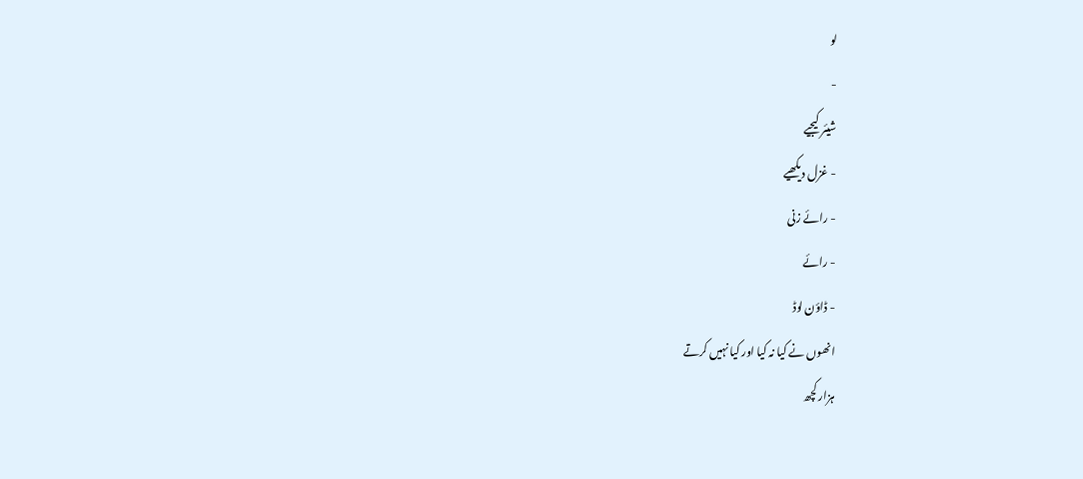لو
-
شیئر کیجیے
- غزل دیکھیے
- رائے زنی
- رائے
- ڈاؤن لوڈ
انھوں نے کیا نہ کیا اور کیا نہیں کرتے
ہزار کچھ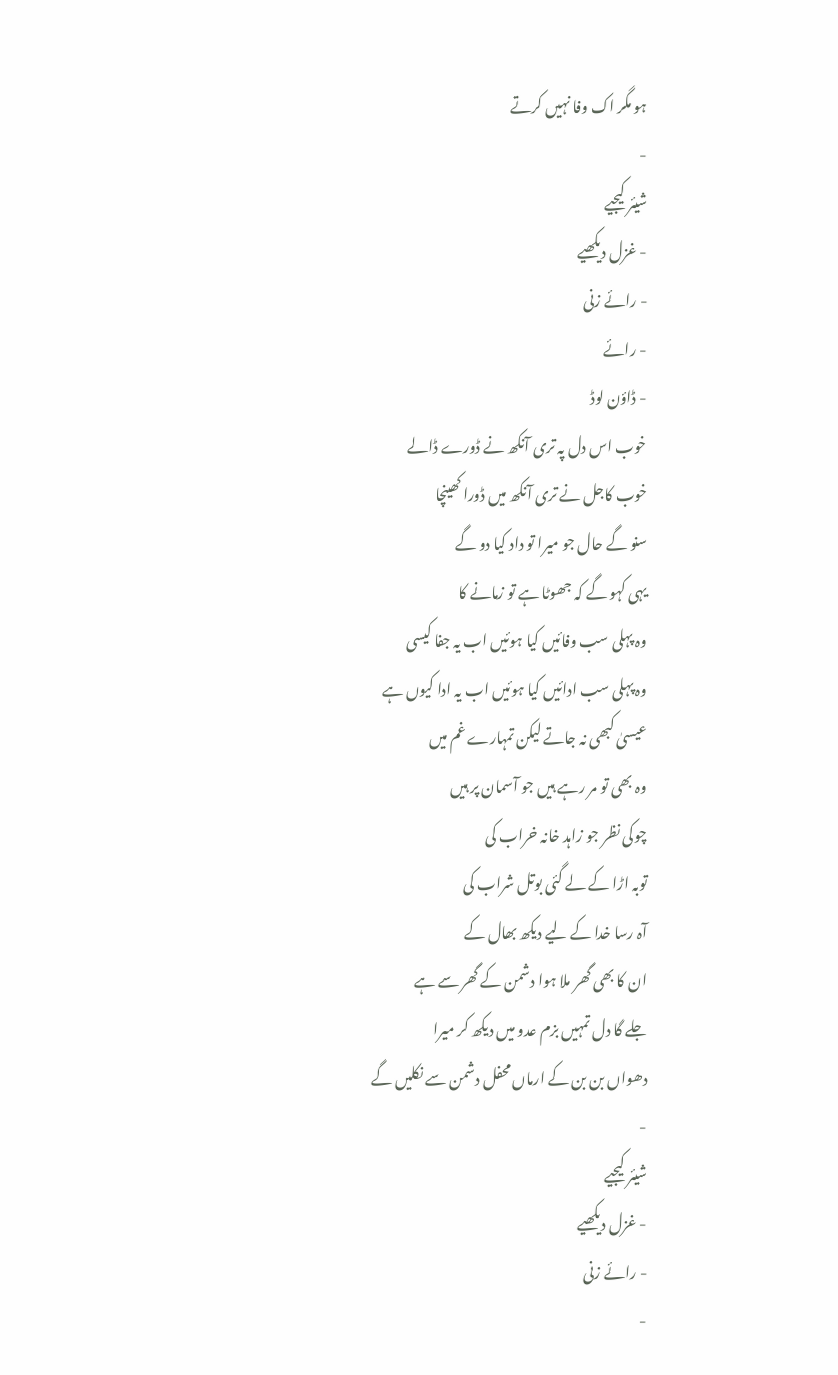ہو مگر اک وفا نہیں کرتے
-
شیئر کیجیے
- غزل دیکھیے
- رائے زنی
- رائے
- ڈاؤن لوڈ
خوب اس دل پہ تری آنکھ نے ڈورے ڈالے
خوب کاجل نے تری آنکھ میں ڈورا کھینچا
سنو گے حال جو میرا تو داد کیا دو گے
یہی کہو گے کہ جھوٹا ہے تو زمانے کا
وہ پہلی سب وفائیں کیا ہوئیں اب یہ جفا کیسی
وہ پہلی سب ادائیں کیا ہوئیں اب یہ ادا کیوں ہے
عیسیٰ کبھی نہ جاتے لیکن تمہارے غم میں
وہ بھی تو مر رہے ہیں جو آسمان پر ہیں
چوکی نظر جو زاہد خانہ خراب کی
توبہ اڑا کے لے گئی بوتل شراب کی
آہ رسا خدا کے لیے دیکھ بھال کے
ان کا بھی گھر ملا ہوا دشمن کے گھر سے ہے
جلے گا دل تمہیں بزم عدو میں دیکھ کر میرا
دھواں بن بن کے ارماں محفل دشمن سے نکلیں گے
-
شیئر کیجیے
- غزل دیکھیے
- رائے زنی
-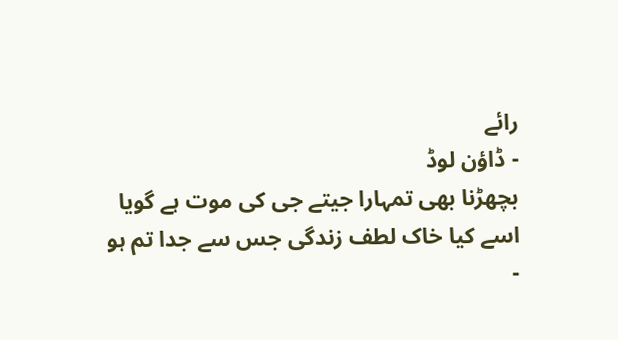رائے
- ڈاؤن لوڈ
بچھڑنا بھی تمہارا جیتے جی کی موت ہے گویا
اسے کیا خاک لطف زندگی جس سے جدا تم ہو
-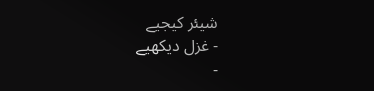شیئر کیجیے
- غزل دیکھیے
-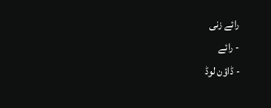رائے زنی
- رائے
- ڈاؤن لوڈ